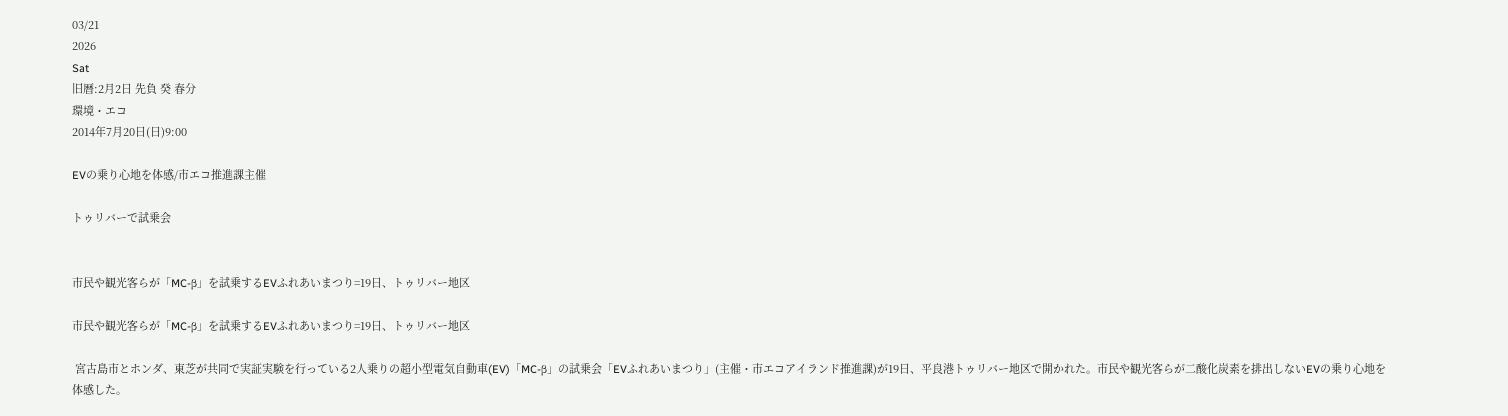03/21
2026
Sat
旧暦:2月2日 先負 癸 春分
環境・エコ
2014年7月20日(日)9:00

EVの乗り心地を体感/市エコ推進課主催

トゥリバーで試乗会


市民や観光客らが「MC-β」を試乗するEVふれあいまつり=19日、トゥリバー地区

市民や観光客らが「MC-β」を試乗するEVふれあいまつり=19日、トゥリバー地区

 宮古島市とホンダ、東芝が共同で実証実験を行っている2人乗りの超小型電気自動車(EV)「MC-β」の試乗会「EVふれあいまつり」(主催・市エコアイランド推進課)が19日、平良港トゥリバー地区で開かれた。市民や観光客らが二酸化炭素を排出しないEVの乗り心地を体感した。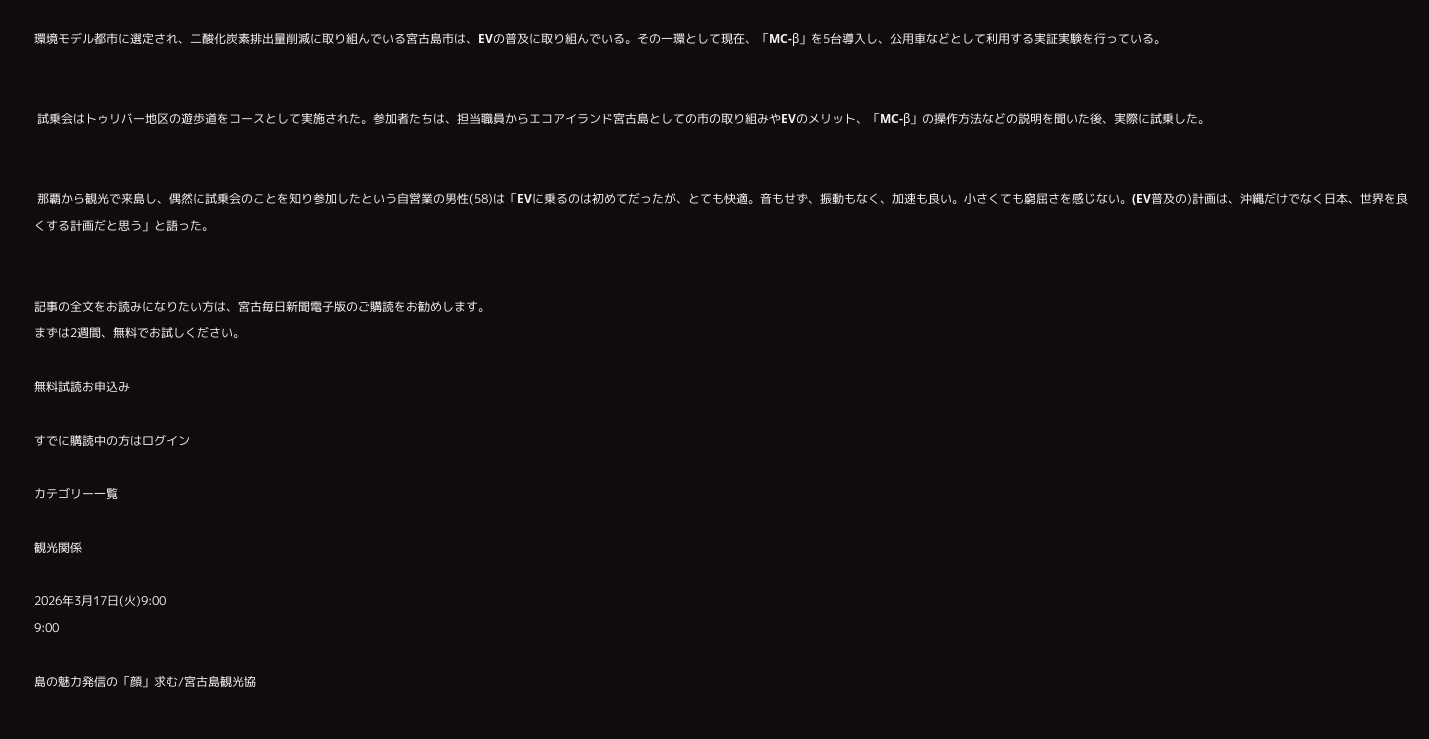環境モデル都市に選定され、二酸化炭素排出量削減に取り組んでいる宮古島市は、EVの普及に取り組んでいる。その一環として現在、「MC-β」を5台導入し、公用車などとして利用する実証実験を行っている。


 試乗会はトゥリバー地区の遊歩道をコースとして実施された。参加者たちは、担当職員からエコアイランド宮古島としての市の取り組みやEVのメリット、「MC-β」の操作方法などの説明を聞いた後、実際に試乗した。


 那覇から観光で来島し、偶然に試乗会のことを知り参加したという自営業の男性(58)は「EVに乗るのは初めてだったが、とても快適。音もせず、振動もなく、加速も良い。小さくても窮屈さを感じない。(EV普及の)計画は、沖縄だけでなく日本、世界を良くする計画だと思う」と語った。


記事の全文をお読みになりたい方は、宮古毎日新聞電子版のご購読をお勧めします。
まずは2週間、無料でお試しください。

無料試読お申込み

すでに購読中の方はログイン

カテゴリー一覧

観光関係

2026年3月17日(火)9:00
9:00

島の魅力発信の「顔」求む/宮古島観光協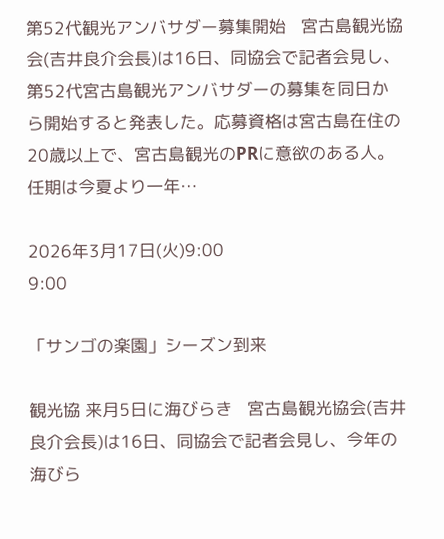第52代観光アンバサダー募集開始   宮古島観光協会(吉井良介会長)は16日、同協会で記者会見し、第52代宮古島観光アンバサダーの募集を同日から開始すると発表した。応募資格は宮古島在住の20歳以上で、宮古島観光のPRに意欲のある人。任期は今夏より一年…

2026年3月17日(火)9:00
9:00

「サンゴの楽園」シーズン到来

観光協 来月5日に海びらき   宮古島観光協会(吉井良介会長)は16日、同協会で記者会見し、今年の海びら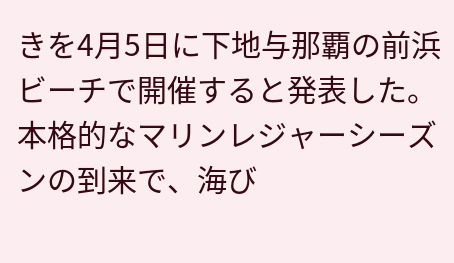きを4月5日に下地与那覇の前浜ビーチで開催すると発表した。本格的なマリンレジャーシーズンの到来で、海び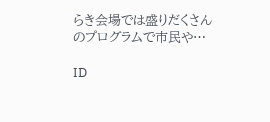らき会場では盛りだくさんのプログラムで市民や…

ID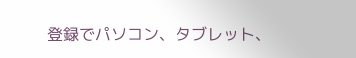登録でパソコン、タブレット、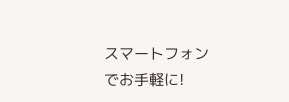スマートフォンでお手軽に!